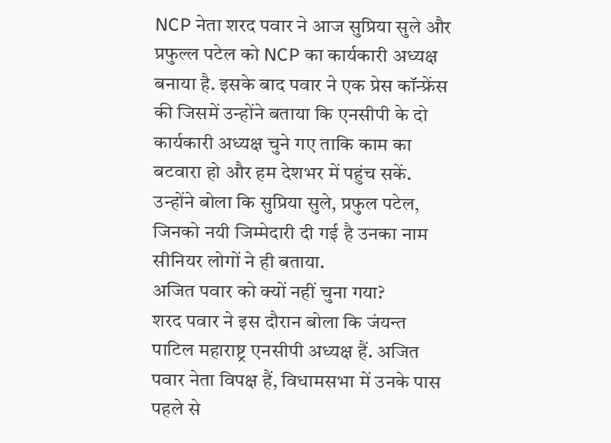NCP नेता शरद पवार ने आज सुप्रिया सुले और प्रफुल्ल पटेल को NCP का कार्यकारी अध्यक्ष बनाया है. इसके बाद पवार ने एक प्रेस कॉन्फ्रेंस की जिसमें उन्होंने बताया कि एनसीपी के दो कार्यकारी अध्यक्ष चुने गए ताकि काम का बटवारा हो और हम देशभर में पहुंच सकें. उन्होंने बोला कि सुप्रिया सुले, प्रफुल पटेल, जिनको नयी जिम्मेदारी दी गई है उनका नाम सीनियर लोगों ने ही बताया.
अजित पवार को क्यों नहीं चुना गया?
शरद पवार ने इस दौरान बोला कि जंयन्त पाटिल महाराष्ट्र एनसीपी अध्यक्ष हैं. अजित पवार नेता विपक्ष हैं, विधामसभा में उनके पास पहले से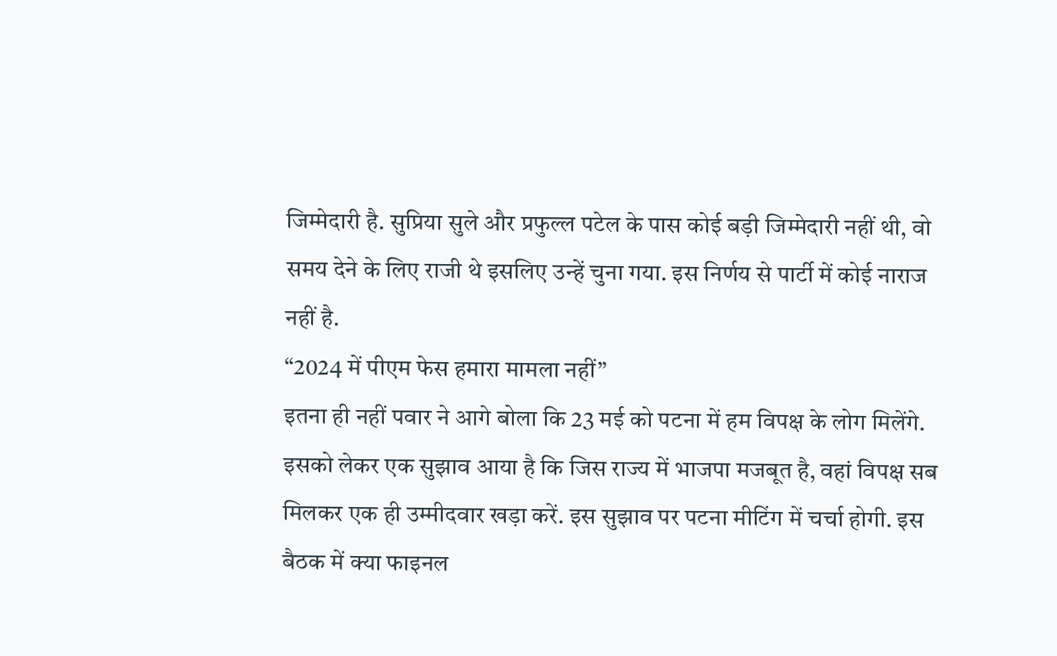जिम्मेदारी है. सुप्रिया सुले और प्रफुल्ल पटेल के पास कोई बड़ी जिम्मेदारी नहीं थी, वो समय देने के लिए राजी थे इसलिए उन्हें चुना गया. इस निर्णय से पार्टी में कोई नाराज नहीं है.
“2024 में पीएम फेस हमारा मामला नहीं”
इतना ही नहीं पवार ने आगे बोला कि 23 मई को पटना में हम विपक्ष के लोग मिलेंगे. इसको लेकर एक सुझाव आया है कि जिस राज्य में भाजपा मजबूत है, वहां विपक्ष सब मिलकर एक ही उम्मीदवार खड़ा करें. इस सुझाव पर पटना मीटिंग में चर्चा होगी. इस बैठक में क्या फाइनल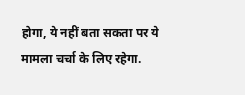होगा, ये नहीं बता सकता पर ये मामला चर्चा के लिए रहेगा.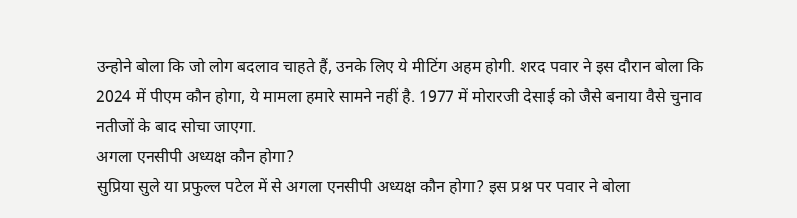उन्होने बोला कि जो लोग बदलाव चाहते हैं, उनके लिए ये मीटिंग अहम होगी. शरद पवार ने इस दौरान बोला कि 2024 में पीएम कौन होगा, ये मामला हमारे सामने नहीं है. 1977 में मोरारजी देसाई को जैसे बनाया वैसे चुनाव नतीजों के बाद सोचा जाएगा.
अगला एनसीपी अध्यक्ष कौन होगा?
सुप्रिया सुले या प्रफुल्ल पटेल में से अगला एनसीपी अध्यक्ष कौन होगा? इस प्रश्न पर पवार ने बोला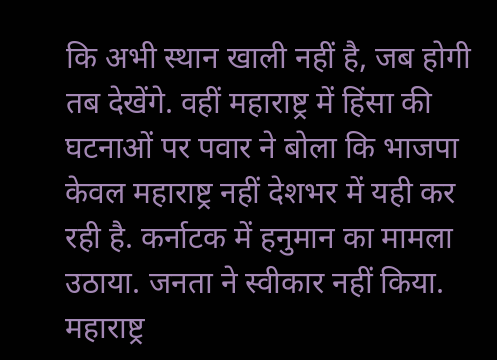कि अभी स्थान खाली नहीं है, जब होगी तब देखेंगे. वहीं महाराष्ट्र में हिंसा की घटनाओं पर पवार ने बोला कि भाजपा केवल महाराष्ट्र नहीं देशभर में यही कर रही है. कर्नाटक में हनुमान का मामला उठाया. जनता ने स्वीकार नहीं किया. महाराष्ट्र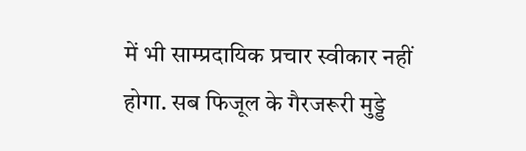में भी साम्प्रदायिक प्रचार स्वीकार नहीं होगा. सब फिजूल के गैरजरूरी मुड्डे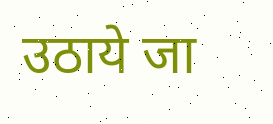उठाये जा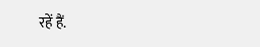रहें हैं.